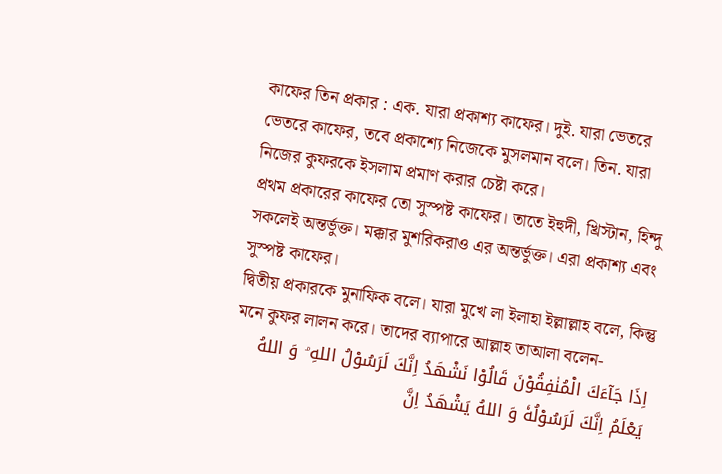কাফের তিন প্রকার : এক. যারা প্রকাশ্য কাফের। দুই. যারা ভেতরে ভেতরে কাফের, তবে প্রকাশ্যে নিজেকে মুসলমান বলে। তিন. যারা নিজের কুফরকে ইসলাম প্রমাণ করার চেষ্টা করে।
প্রথম প্রকারের কাফের তো সুস্পষ্ট কাফের। তাতে ইহুদী, খ্রিস্টান, হিন্দু সকলেই অন্তর্ভুক্ত। মক্কার মুশরিকরাও এর অন্তর্ভুক্ত। এরা প্রকাশ্য এবং সুস্পষ্ট কাফের।
দ্বিতীয় প্রকারকে মুনাফিক বলে। যারা মুখে লা ইলাহা ইল্লাল্লাহ বলে, কিন্তু মনে কুফর লালন করে। তাদের ব্যাপারে আল্লাহ তাআলা বলেন-
اِذَا جَآءَكَ الْمُنٰفِقُوْنَ قَالُوْا نَشْهَدُ اِنَّكَ لَرَسُوْلُ اللهِ ۘ وَ اللهُ یَعْلَمُ اِنَّكَ لَرَسُوْلُهٗ وَ اللهُ یَشْهَدُ اِنَّ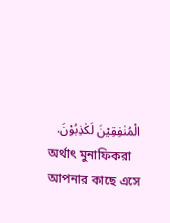الْمُنٰفِقِیْنَ لَكٰذِبُوْنَ.
অর্থাৎ মুনাফিকরা আপনার কাছে এসে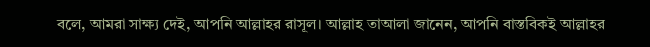বলে, আমরা সাক্ষ্য দেই, আপনি আল্লাহর রাসূল। আল্লাহ তাআলা জানেন, আপনি বাস্তবিকই আল্লাহর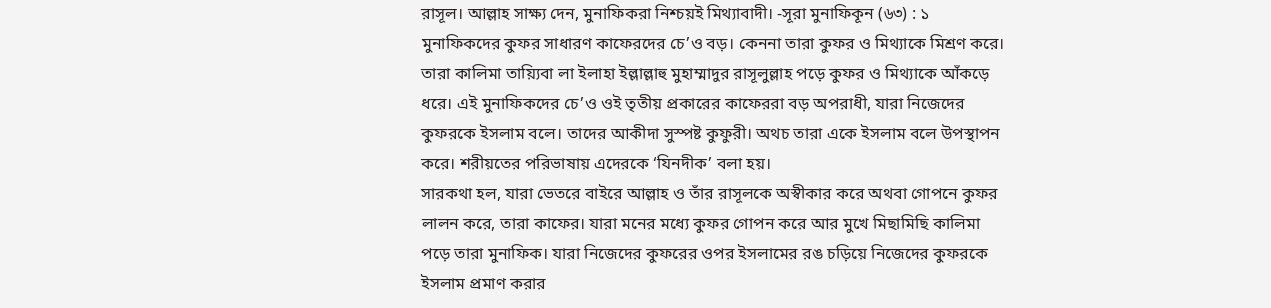রাসূল। আল্লাহ সাক্ষ্য দেন, মুনাফিকরা নিশ্চয়ই মিথ্যাবাদী। -সূরা মুনাফিকূন (৬৩) : ১
মুনাফিকদের কুফর সাধারণ কাফেরদের চে’ও বড়। কেননা তারা কুফর ও মিথ্যাকে মিশ্রণ করে। তারা কালিমা তায়্যিবা লা ইলাহা ইল্লাল্লাহু মুহাম্মাদুর রাসূলুল্লাহ পড়ে কুফর ও মিথ্যাকে আঁকড়ে ধরে। এই মুনাফিকদের চে’ও ওই তৃতীয় প্রকারের কাফেররা বড় অপরাধী, যারা নিজেদের কুফরকে ইসলাম বলে। তাদের আকীদা সুস্পষ্ট কুফুরী। অথচ তারা একে ইসলাম বলে উপস্থাপন করে। শরীয়তের পরিভাষায় এদেরকে ‘যিনদীক’ বলা হয়।
সারকথা হল, যারা ভেতরে বাইরে আল্লাহ ও তাঁর রাসূলকে অস্বীকার করে অথবা গোপনে কুফর লালন করে, তারা কাফের। যারা মনের মধ্যে কুফর গোপন করে আর মুখে মিছামিছি কালিমা পড়ে তারা মুনাফিক। যারা নিজেদের কুফরের ওপর ইসলামের রঙ চড়িয়ে নিজেদের কুফরকে ইসলাম প্রমাণ করার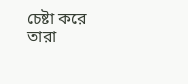চেষ্টা করে তারা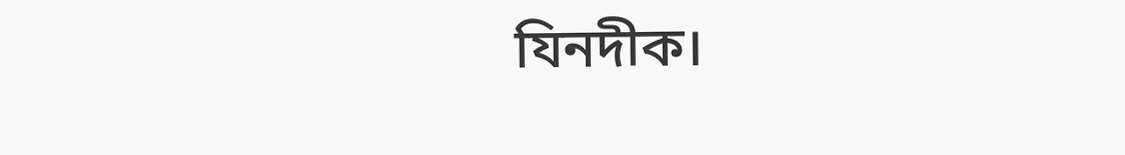যিনদীক।